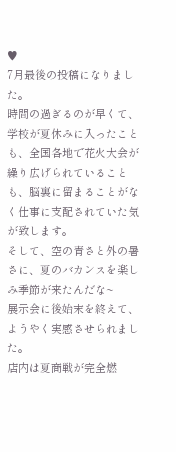♥
7月最後の投稿になりました。
時間の過ぎるのが早くて、学校が夏休みに入ったことも、全国各地で花火大会が繰り広げられていることも、脳裏に留まることがなく仕事に支配されていた気が致します。
そして、空の青さと外の暑さに、夏のバカンスを楽しみ季節が来たんだな~
展示会に後始末を終えて、ようやく実感させられました。
店内は夏商戦が完全燃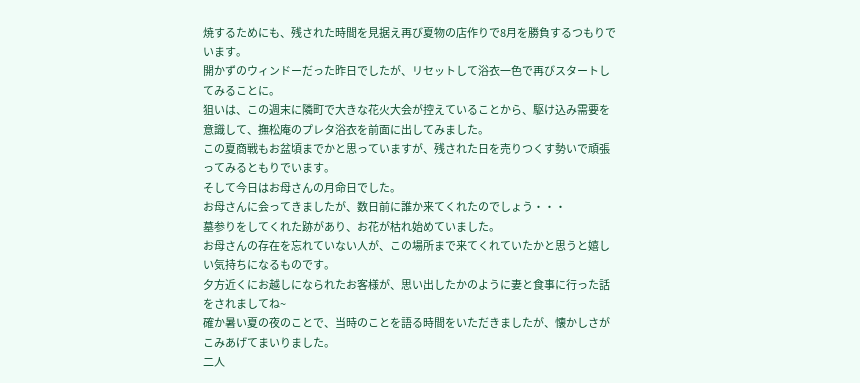焼するためにも、残された時間を見据え再び夏物の店作りで8月を勝負するつもりでいます。
開かずのウィンドーだった昨日でしたが、リセットして浴衣一色で再びスタートしてみることに。
狙いは、この週末に隣町で大きな花火大会が控えていることから、駆け込み需要を意識して、撫松庵のプレタ浴衣を前面に出してみました。
この夏商戦もお盆頃までかと思っていますが、残された日を売りつくす勢いで頑張ってみるともりでいます。
そして今日はお母さんの月命日でした。
お母さんに会ってきましたが、数日前に誰か来てくれたのでしょう・・・
墓参りをしてくれた跡があり、お花が枯れ始めていました。
お母さんの存在を忘れていない人が、この場所まで来てくれていたかと思うと嬉しい気持ちになるものです。
夕方近くにお越しになられたお客様が、思い出したかのように妻と食事に行った話をされましてね~
確か暑い夏の夜のことで、当時のことを語る時間をいただきましたが、懐かしさがこみあげてまいりました。
二人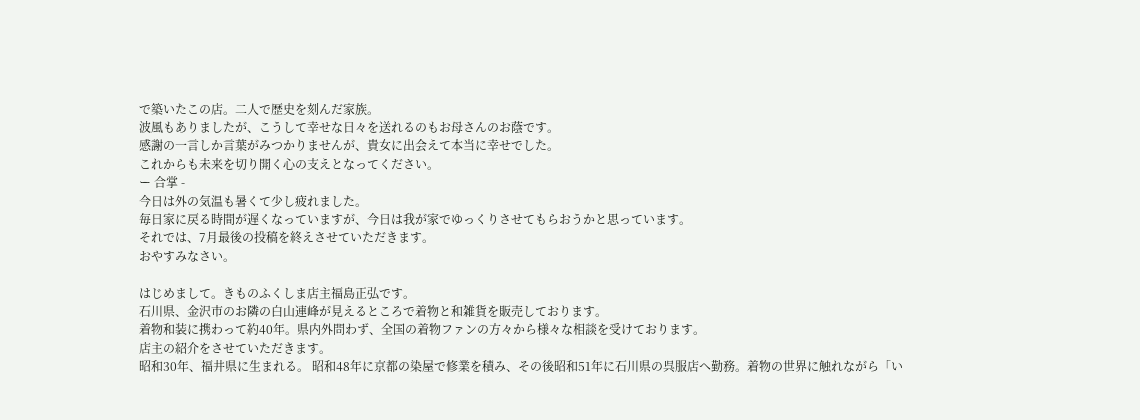で築いたこの店。二人で歴史を刻んだ家族。
波風もありましたが、こうして幸せな日々を送れるのもお母さんのお蔭です。
感謝の一言しか言葉がみつかりませんが、貴女に出会えて本当に幸せでした。
これからも未来を切り開く心の支えとなってください。
ー 合掌 -
今日は外の気温も暑くて少し疲れました。
毎日家に戻る時間が遅くなっていますが、今日は我が家でゆっくりさせてもらおうかと思っています。
それでは、7月最後の投稿を終えさせていただきます。
おやすみなさい。

はじめまして。きものふくしま店主福島正弘です。
石川県、金沢市のお隣の白山連峰が見えるところで着物と和雑貨を販売しております。
着物和装に携わって約40年。県内外問わず、全国の着物ファンの方々から様々な相談を受けております。
店主の紹介をさせていただきます。
昭和30年、福井県に生まれる。 昭和48年に京都の染屋で修業を積み、その後昭和51年に石川県の呉服店へ勤務。着物の世界に触れながら「い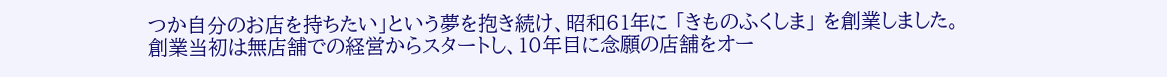つか自分のお店を持ちたい」という夢を抱き続け、昭和61年に 「きものふくしま」 を創業しました。
創業当初は無店舗での経営からスタートし、10年目に念願の店舗をオー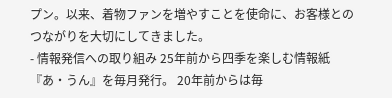プン。以来、着物ファンを増やすことを使命に、お客様とのつながりを大切にしてきました。
- 情報発信への取り組み 25年前から四季を楽しむ情報紙『あ・うん』を毎月発行。 20年前からは毎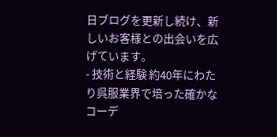日ブログを更新し続け、新しいお客様との出会いを広げています。
- 技術と経験 約40年にわたり呉服業界で培った確かなコーデ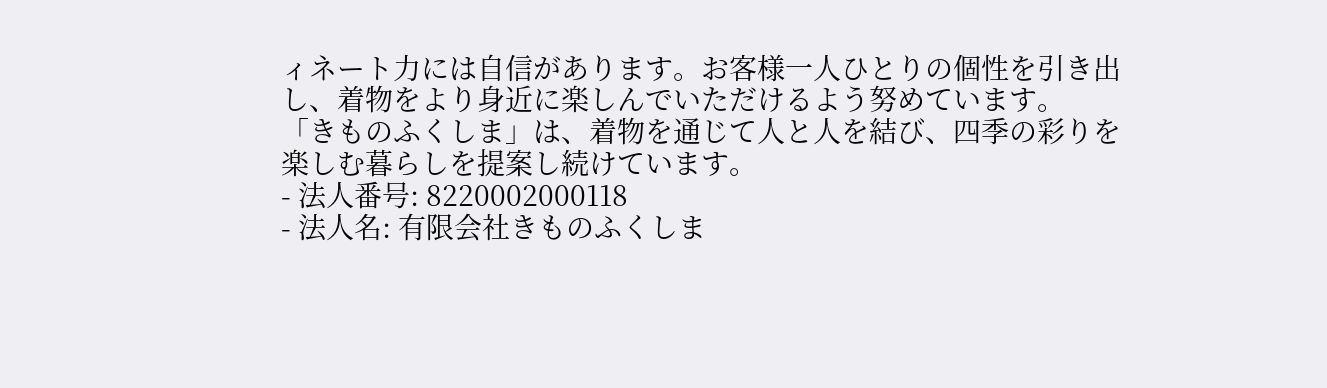ィネート力には自信があります。お客様一人ひとりの個性を引き出し、着物をより身近に楽しんでいただけるよう努めています。
「きものふくしま」は、着物を通じて人と人を結び、四季の彩りを楽しむ暮らしを提案し続けています。
- 法人番号: 8220002000118
- 法人名: 有限会社きものふくしま